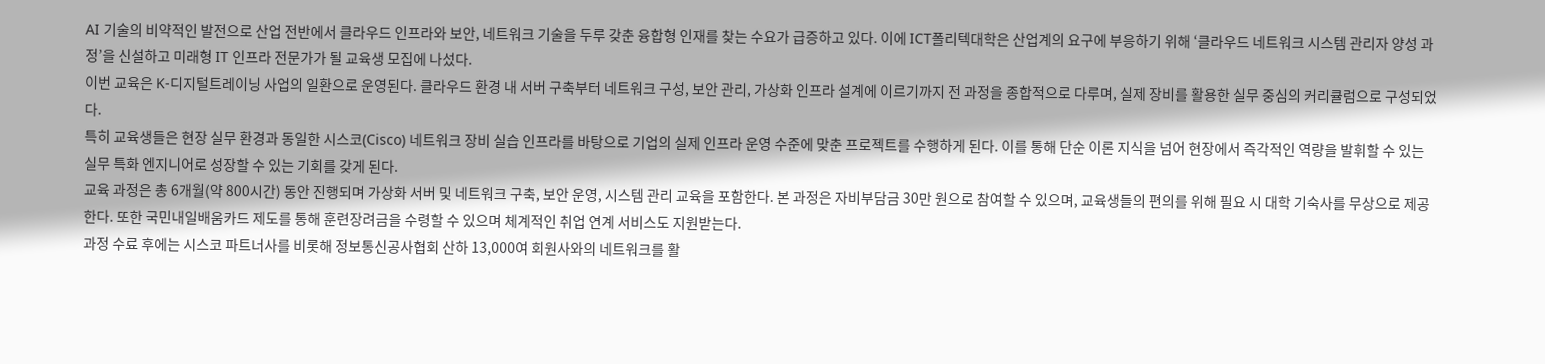AI 기술의 비약적인 발전으로 산업 전반에서 클라우드 인프라와 보안, 네트워크 기술을 두루 갖춘 융합형 인재를 찾는 수요가 급증하고 있다. 이에 ICT폴리텍대학은 산업계의 요구에 부응하기 위해 ‘클라우드 네트워크 시스템 관리자 양성 과정’을 신설하고 미래형 IT 인프라 전문가가 될 교육생 모집에 나섰다.
이번 교육은 K-디지털트레이닝 사업의 일환으로 운영된다. 클라우드 환경 내 서버 구축부터 네트워크 구성, 보안 관리, 가상화 인프라 설계에 이르기까지 전 과정을 종합적으로 다루며, 실제 장비를 활용한 실무 중심의 커리큘럼으로 구성되었다.
특히 교육생들은 현장 실무 환경과 동일한 시스코(Cisco) 네트워크 장비 실습 인프라를 바탕으로 기업의 실제 인프라 운영 수준에 맞춘 프로젝트를 수행하게 된다. 이를 통해 단순 이론 지식을 넘어 현장에서 즉각적인 역량을 발휘할 수 있는 실무 특화 엔지니어로 성장할 수 있는 기회를 갖게 된다.
교육 과정은 총 6개월(약 800시간) 동안 진행되며 가상화 서버 및 네트워크 구축, 보안 운영, 시스템 관리 교육을 포함한다. 본 과정은 자비부담금 30만 원으로 참여할 수 있으며, 교육생들의 편의를 위해 필요 시 대학 기숙사를 무상으로 제공한다. 또한 국민내일배움카드 제도를 통해 훈련장려금을 수령할 수 있으며 체계적인 취업 연계 서비스도 지원받는다.
과정 수료 후에는 시스코 파트너사를 비롯해 정보통신공사협회 산하 13,000여 회원사와의 네트워크를 활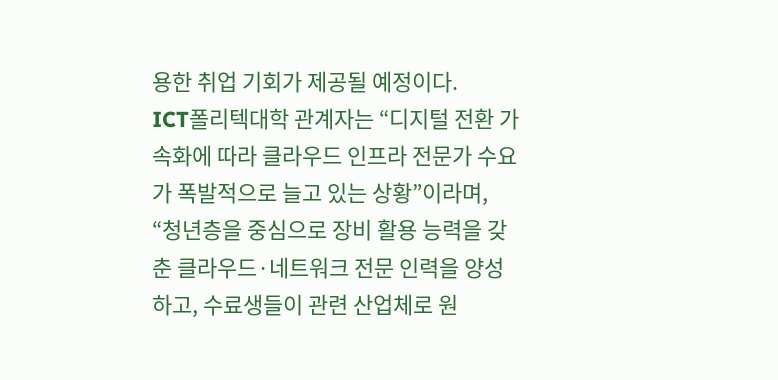용한 취업 기회가 제공될 예정이다.
ICT폴리텍대학 관계자는 “디지털 전환 가속화에 따라 클라우드 인프라 전문가 수요가 폭발적으로 늘고 있는 상황”이라며, “청년층을 중심으로 장비 활용 능력을 갖춘 클라우드·네트워크 전문 인력을 양성하고, 수료생들이 관련 산업체로 원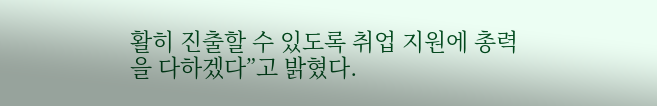활히 진출할 수 있도록 취업 지원에 총력을 다하겠다”고 밝혔다.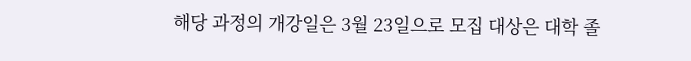해당 과정의 개강일은 3월 23일으로 모집 대상은 대학 졸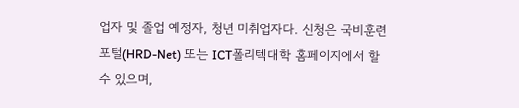업자 및 졸업 예정자, 청년 미취업자다. 신청은 국비훈련포털(HRD-Net) 또는 ICT폴리텍대학 홈페이지에서 할 수 있으며,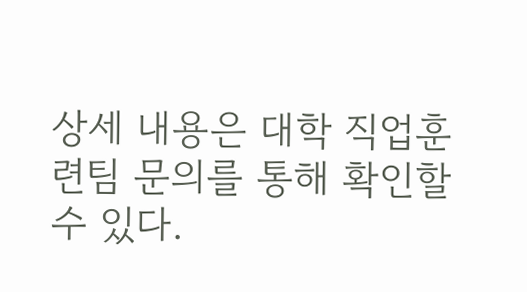상세 내용은 대학 직업훈련팀 문의를 통해 확인할 수 있다.